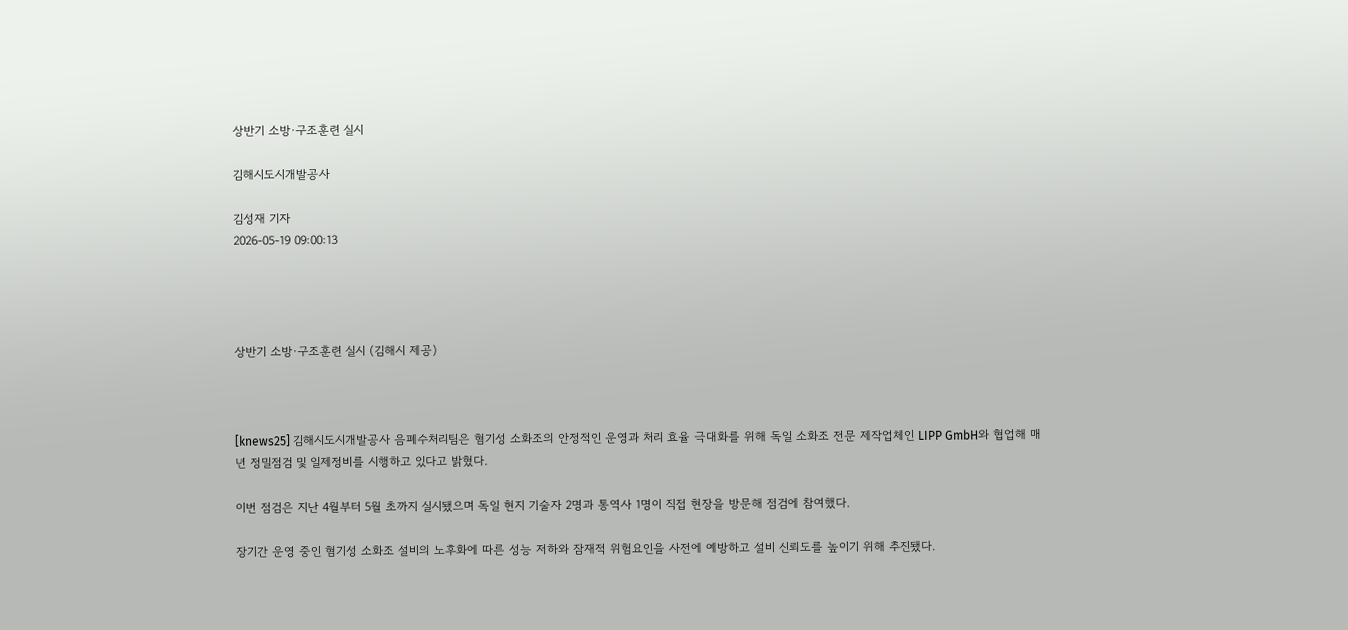상반기 소방·구조훈련 실시

김해시도시개발공사

김성재 기자
2026-05-19 09:00:13




상반기 소방·구조훈련 실시 (김해시 제공)



[knews25] 김해시도시개발공사 음폐수처리팀은 혐기성 소화조의 안정적인 운영과 처리 효율 극대화를 위해 독일 소화조 전문 제작업체인 LIPP GmbH와 협업해 매년 정밀점검 및 일제정비를 시행하고 있다고 밝혔다.

이번 점검은 지난 4월부터 5월 초까지 실시됐으며 독일 현지 기술자 2명과 통역사 1명이 직접 현장을 방문해 점검에 참여했다.

장기간 운영 중인 혐기성 소화조 설비의 노후화에 따른 성능 저하와 잠재적 위험요인을 사전에 예방하고 설비 신뢰도를 높이기 위해 추진됐다.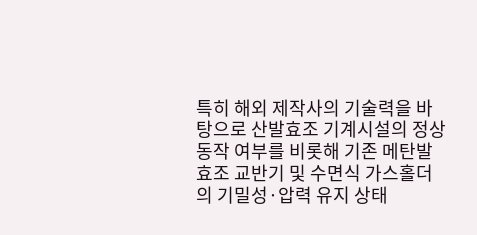특히 해외 제작사의 기술력을 바탕으로 산발효조 기계시설의 정상 동작 여부를 비롯해 기존 메탄발효조 교반기 및 수면식 가스홀더의 기밀성·압력 유지 상태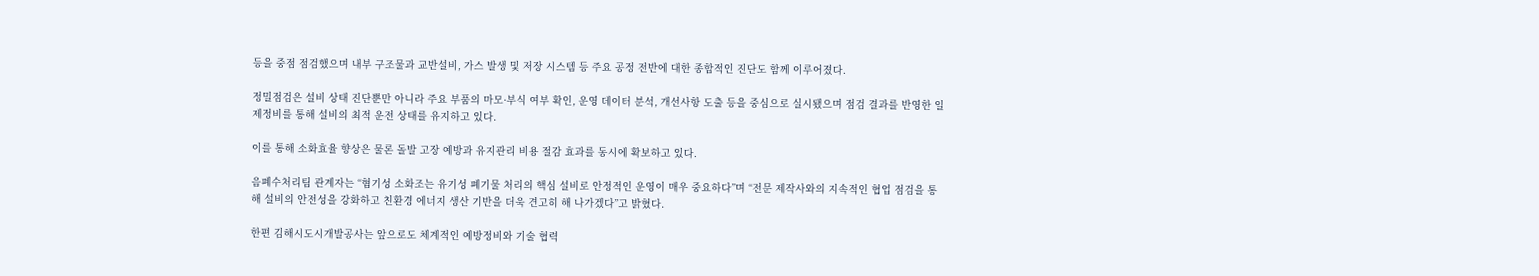등을 중점 점검했으며 내부 구조물과 교반설비, 가스 발생 및 저장 시스템 등 주요 공정 전반에 대한 종합적인 진단도 함께 이루어졌다.

정밀점검은 설비 상태 진단뿐만 아니라 주요 부품의 마모·부식 여부 확인, 운영 데이터 분석, 개선사항 도출 등을 중심으로 실시됐으며 점검 결과를 반영한 일제정비를 통해 설비의 최적 운전 상태를 유지하고 있다.

이를 통해 소화효율 향상은 물론 돌발 고장 예방과 유지관리 비용 절감 효과를 동시에 확보하고 있다.

음폐수처리팀 관계자는 “혐기성 소화조는 유기성 폐기물 처리의 핵심 설비로 안정적인 운영이 매우 중요하다”며 “전문 제작사와의 지속적인 협업 점검을 통해 설비의 안전성을 강화하고 친환경 에너지 생산 기반을 더욱 견고히 해 나가겠다”고 밝혔다.

한편 김해시도시개발공사는 앞으로도 체계적인 예방정비와 기술 협력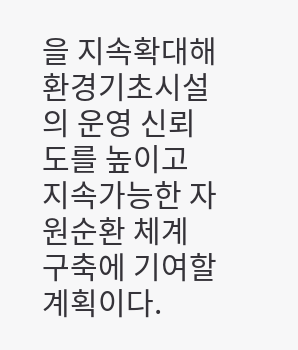을 지속확대해 환경기초시설의 운영 신뢰도를 높이고 지속가능한 자원순환 체계 구축에 기여할 계획이다.